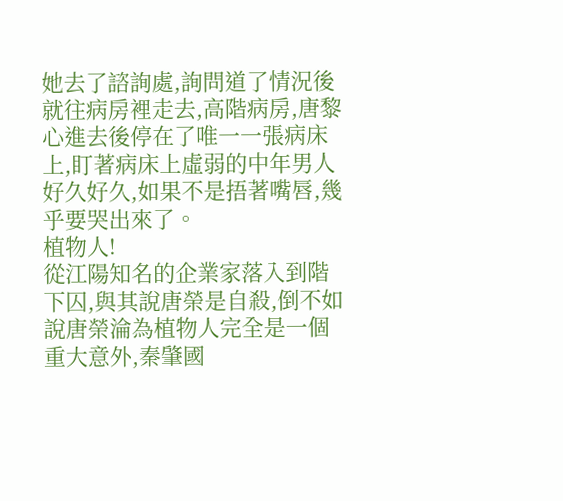她去了諮詢處,詢問道了情況後就往病房裡走去,高階病房,唐黎心進去後停在了唯一一張病床上,盯著病床上虛弱的中年男人好久好久,如果不是捂著嘴唇,幾乎要哭出來了。
植物人!
從江陽知名的企業家落入到階下囚,與其說唐榮是自殺,倒不如說唐榮淪為植物人完全是一個重大意外,秦肇國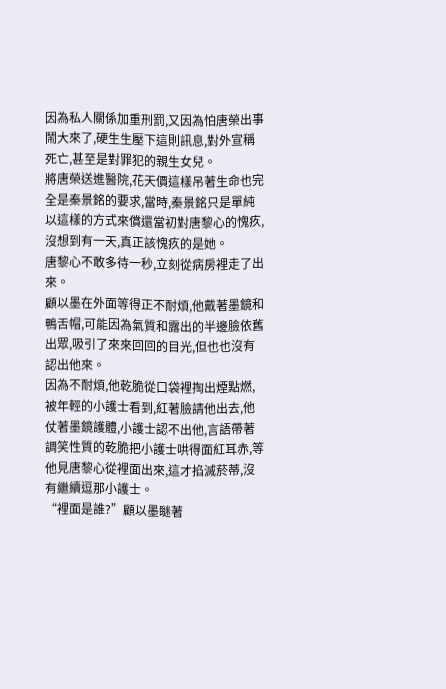因為私人關係加重刑罰,又因為怕唐榮出事鬧大來了,硬生生壓下這則訊息,對外宣稱死亡,甚至是對罪犯的親生女兒。
將唐榮送進醫院,花天價這樣吊著生命也完全是秦景銘的要求,當時,秦景銘只是單純以這樣的方式來償還當初對唐黎心的愧疚,沒想到有一天,真正該愧疚的是她。
唐黎心不敢多待一秒,立刻從病房裡走了出來。
顧以墨在外面等得正不耐煩,他戴著墨鏡和鴨舌帽,可能因為氣質和露出的半邊臉依舊出眾,吸引了來來回回的目光,但也也沒有認出他來。
因為不耐煩,他乾脆從口袋裡掏出煙點燃,被年輕的小護士看到,紅著臉請他出去,他仗著墨鏡護體,小護士認不出他,言語帶著調笑性質的乾脆把小護士哄得面紅耳赤,等他見唐黎心從裡面出來,這才掐滅菸蒂,沒有繼續逗那小護士。
“裡面是誰?”顧以墨瞇著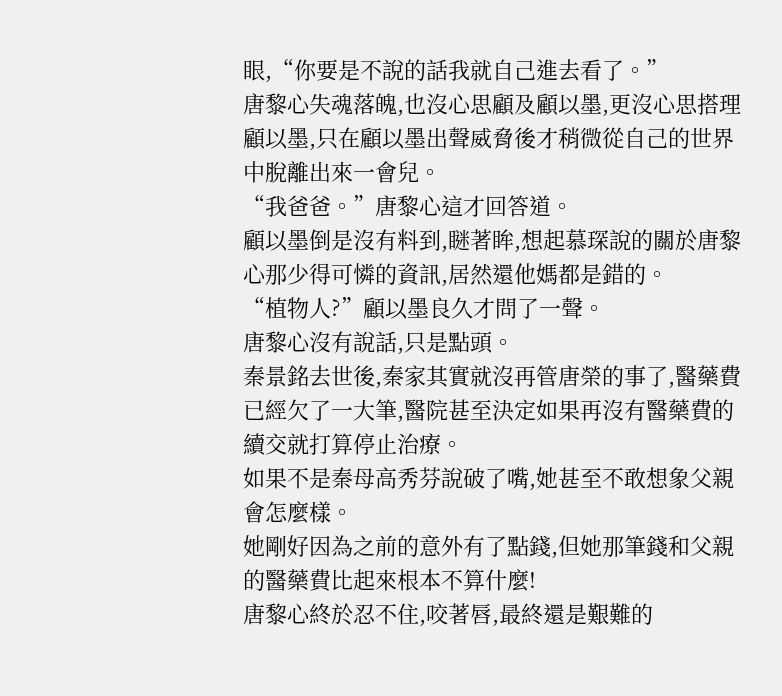眼,“你要是不說的話我就自己進去看了。”
唐黎心失魂落魄,也沒心思顧及顧以墨,更沒心思搭理顧以墨,只在顧以墨出聲威脅後才稍微從自己的世界中脫離出來一會兒。
“我爸爸。”唐黎心這才回答道。
顧以墨倒是沒有料到,瞇著眸,想起慕琛說的關於唐黎心那少得可憐的資訊,居然還他媽都是錯的。
“植物人?”顧以墨良久才問了一聲。
唐黎心沒有說話,只是點頭。
秦景銘去世後,秦家其實就沒再管唐榮的事了,醫藥費已經欠了一大筆,醫院甚至決定如果再沒有醫藥費的續交就打算停止治療。
如果不是秦母高秀芬說破了嘴,她甚至不敢想象父親會怎麼樣。
她剛好因為之前的意外有了點錢,但她那筆錢和父親的醫藥費比起來根本不算什麼!
唐黎心終於忍不住,咬著唇,最終還是艱難的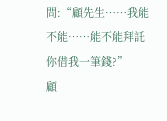問:“顧先生……我能不能……能不能拜託你借我一筆錢?”
顧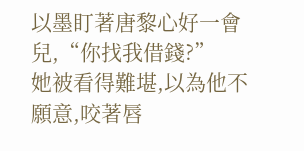以墨盯著唐黎心好一會兒,“你找我借錢?”
她被看得難堪,以為他不願意,咬著唇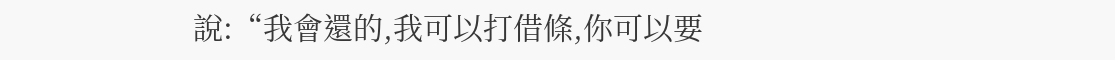說:“我會還的,我可以打借條,你可以要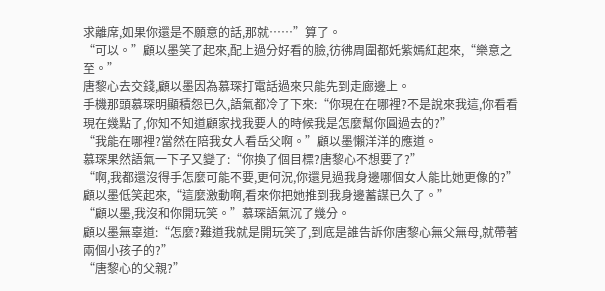求離席,如果你還是不願意的話,那就……”算了。
“可以。”顧以墨笑了起來,配上過分好看的臉,彷彿周圍都奼紫嫣紅起來,“樂意之至。”
唐黎心去交錢,顧以墨因為慕琛打電話過來只能先到走廊邊上。
手機那頭慕琛明顯積怨已久,語氣都冷了下來:“你現在在哪裡?不是說來我這,你看看現在幾點了,你知不知道顧家找我要人的時候我是怎麼幫你圓過去的?”
“我能在哪裡?當然在陪我女人看岳父啊。”顧以墨懶洋洋的應道。
慕琛果然語氣一下子又變了:“你換了個目標?唐黎心不想要了?”
“啊,我都還沒得手怎麼可能不要,更何況,你還見過我身邊哪個女人能比她更像的?”顧以墨低笑起來,“這麼激動啊,看來你把她推到我身邊蓄謀已久了。”
“顧以墨,我沒和你開玩笑。”慕琛語氣沉了幾分。
顧以墨無辜道:“怎麼?難道我就是開玩笑了,到底是誰告訴你唐黎心無父無母,就帶著兩個小孩子的?”
“唐黎心的父親?”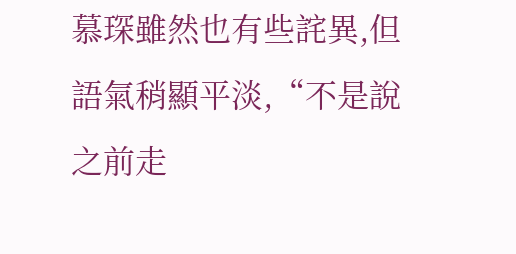慕琛雖然也有些詫異,但語氣稍顯平淡,“不是說之前走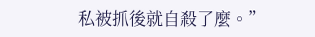私被抓後就自殺了麼。”